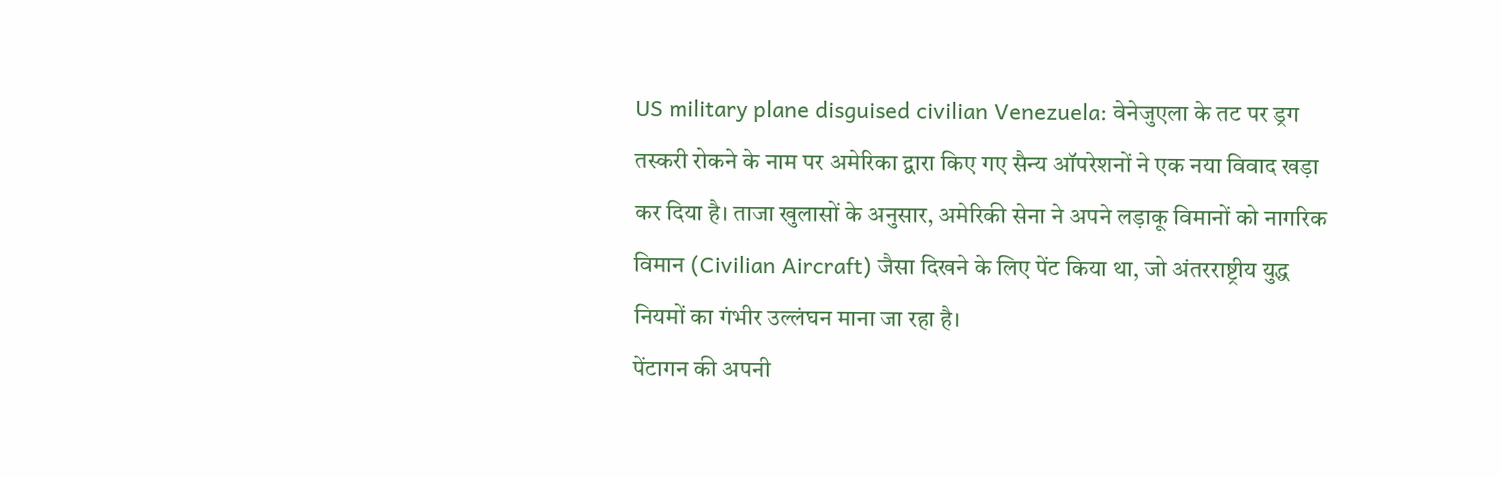US military plane disguised civilian Venezuela: वेनेजुएला के तट पर ड्रग तस्करी रोकने के नाम पर अमेरिका द्वारा किए गए सैन्य ऑपरेशनों ने एक नया विवाद खड़ा कर दिया है। ताजा खुलासों के अनुसार, अमेरिकी सेना ने अपने लड़ाकू विमानों को नागरिक विमान (Civilian Aircraft) जैसा दिखने के लिए पेंट किया था, जो अंतरराष्ट्रीय युद्ध नियमों का गंभीर उल्लंघन माना जा रहा है।
पेंटागन की अपनी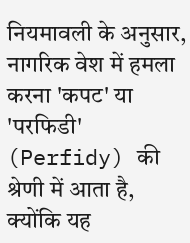नियमावली के अनुसार, नागरिक वेश में हमला करना 'कपट' या 'परफिडी' (Perfidy) की श्रेणी में आता है, क्योंकि यह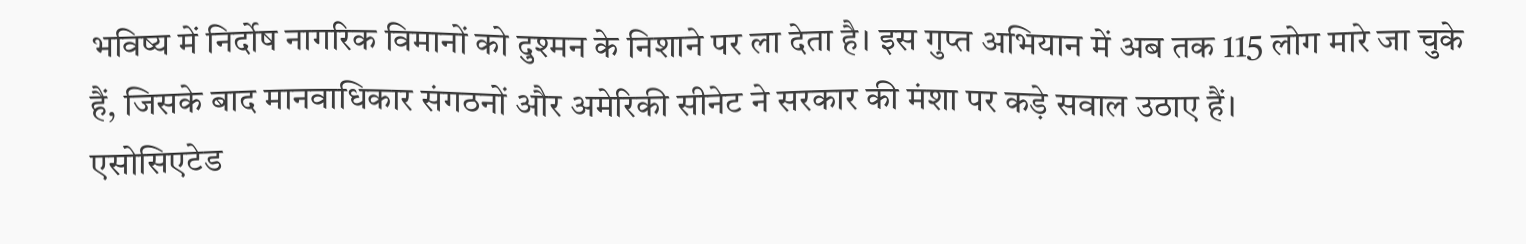भविष्य में निर्दोष नागरिक विमानों को दुश्मन के निशाने पर ला देता है। इस गुप्त अभियान में अब तक 115 लोग मारे जा चुके हैं, जिसके बाद मानवाधिकार संगठनों और अमेरिकी सीनेट ने सरकार की मंशा पर कड़े सवाल उठाए हैं।
एसोसिएटेड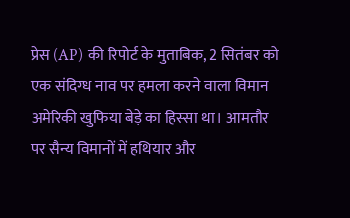प्रेस (AP) की रिपोर्ट के मुताबिक, 2 सितंबर को एक संदिग्ध नाव पर हमला करने वाला विमान अमेरिकी खुफिया बेड़े का हिस्सा था। आमतौर पर सैन्य विमानों में हथियार और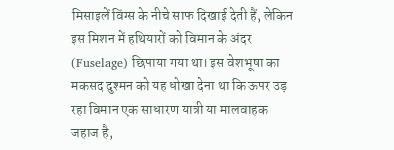मिसाइलें विंग्स के नीचे साफ दिखाई देती हैं, लेकिन इस मिशन में हथियारों को विमान के अंदर (Fuselage) छिपाया गया था। इस वेशभूषा का मकसद दुश्मन को यह धोखा देना था कि ऊपर उड़ रहा विमान एक साधारण यात्री या मालवाहक जहाज है,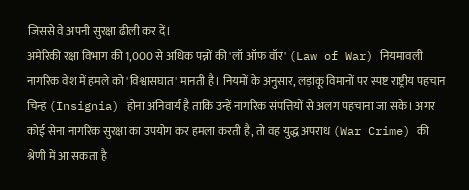जिससे वे अपनी सुरक्षा ढीली कर दें।
अमेरिकी रक्षा विभाग की 1,000 से अधिक पन्नों की 'लॉ ऑफ वॉर' (Law of War) नियमावली नागरिक वेश में हमले को 'विश्वासघात' मानती है। नियमों के अनुसार, लड़ाकू विमानों पर स्पष्ट राष्ट्रीय पहचान चिन्ह (Insignia) होना अनिवार्य है ताकि उन्हें नागरिक संपत्तियों से अलग पहचाना जा सके। अगर कोई सेना नागरिक सुरक्षा का उपयोग कर हमला करती है, तो वह युद्ध अपराध (War Crime) की श्रेणी में आ सकता है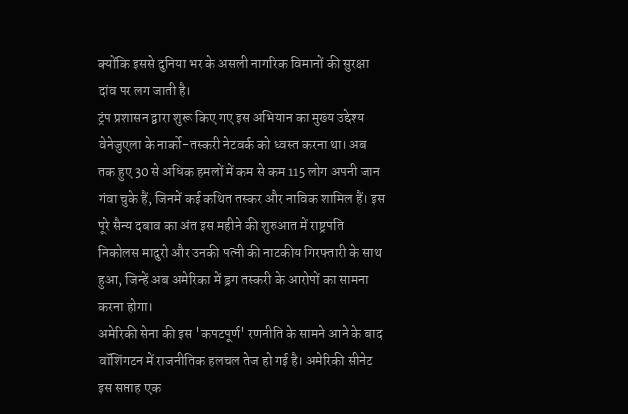क्योंकि इससे दुनिया भर के असली नागरिक विमानों की सुरक्षा दांव पर लग जाती है।
ट्रंप प्रशासन द्वारा शुरू किए गए इस अभियान का मुख्य उद्देश्य वेनेजुएला के नार्को-तस्करी नेटवर्क को ध्वस्त करना था। अब तक हुए 30 से अधिक हमलों में कम से कम 115 लोग अपनी जान गंवा चुके हैं, जिनमें कई कथित तस्कर और नाविक शामिल हैं। इस पूरे सैन्य दबाव का अंत इस महीने की शुरुआत में राष्ट्रपति निकोलस मादुरो और उनकी पत्नी की नाटकीय गिरफ्तारी के साथ हुआ, जिन्हें अब अमेरिका में ड्रग तस्करी के आरोपों का सामना करना होगा।
अमेरिकी सेना की इस 'कपटपूर्ण' रणनीति के सामने आने के बाद वॉशिंगटन में राजनीतिक हलचल तेज हो गई है। अमेरिकी सीनेट इस सप्ताह एक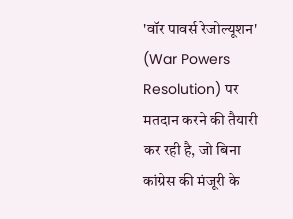'वॉर पावर्स रेजोल्यूशन' (War Powers Resolution) पर मतदान करने की तैयारी कर रही है, जो बिना कांग्रेस की मंजूरी के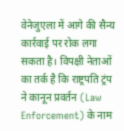वेनेजुएला में आगे की सैन्य कार्रवाई पर रोक लगा सकता है। विपक्षी नेताओं का तर्क है कि राष्ट्रपति ट्रंप ने कानून प्रवर्तन (Law Enforcement) के नाम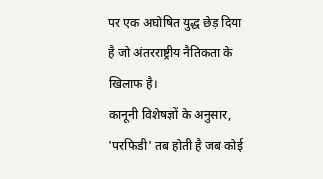पर एक अघोषित युद्ध छेड़ दिया है जो अंतरराष्ट्रीय नैतिकता के खिलाफ है।
कानूनी विशेषज्ञों के अनुसार, 'परफिडी' तब होती है जब कोई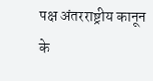पक्ष अंतरराष्ट्रीय कानून के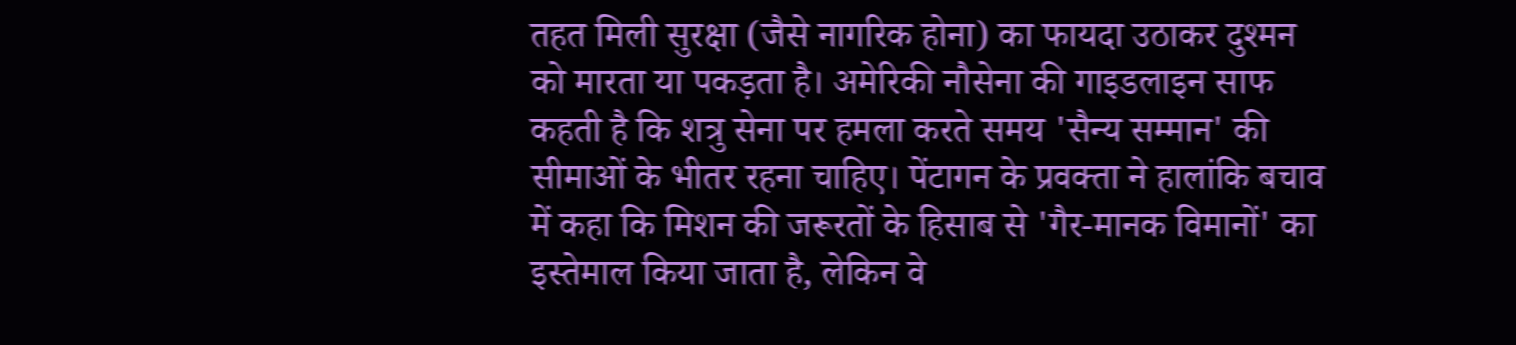तहत मिली सुरक्षा (जैसे नागरिक होना) का फायदा उठाकर दुश्मन को मारता या पकड़ता है। अमेरिकी नौसेना की गाइडलाइन साफ कहती है कि शत्रु सेना पर हमला करते समय 'सैन्य सम्मान' की सीमाओं के भीतर रहना चाहिए। पेंटागन के प्रवक्ता ने हालांकि बचाव में कहा कि मिशन की जरूरतों के हिसाब से 'गैर-मानक विमानों' का इस्तेमाल किया जाता है, लेकिन वे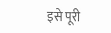इसे पूरी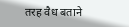तरह वैध बताने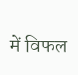में विफल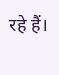रहे हैं।